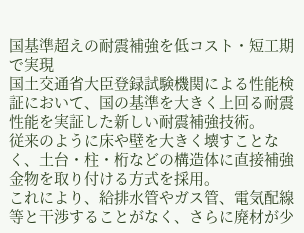国基準超えの耐震補強を低コスト・短工期で実現
国土交通省大臣登録試験機関による性能検証において、国の基準を大きく上回る耐震性能を実証した新しい耐震補強技術。
従来のように床や壁を大きく壊すことなく、土台・柱・桁などの構造体に直接補強金物を取り付ける方式を採用。
これにより、給排水管やガス管、電気配線等と干渉することがなく、さらに廃材が少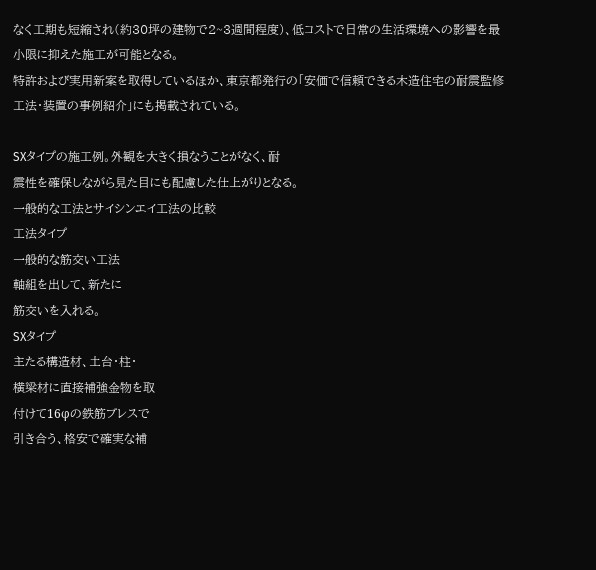なく工期も短縮され(約30坪の建物で2~3週間程度)、低コストで日常の生活環境への影響を最小限に抑えた施工が可能となる。
特許および実用新案を取得しているほか、東京都発行の「安価で信頼できる木造住宅の耐震監修工法・装置の事例紹介」にも掲載されている。

SXタイプの施工例。外観を大きく損なうことがなく、耐
震性を確保しながら見た目にも配慮した仕上がりとなる。
一般的な工法とサイシンエイ工法の比較
工法タイプ
一般的な筋交い工法
軸組を出して、新たに
筋交いを入れる。
SXタイプ
主たる構造材、土台・柱・
横梁材に直接補強金物を取
付けて16φの鉄筋ブレスで
引き合う、格安で確実な補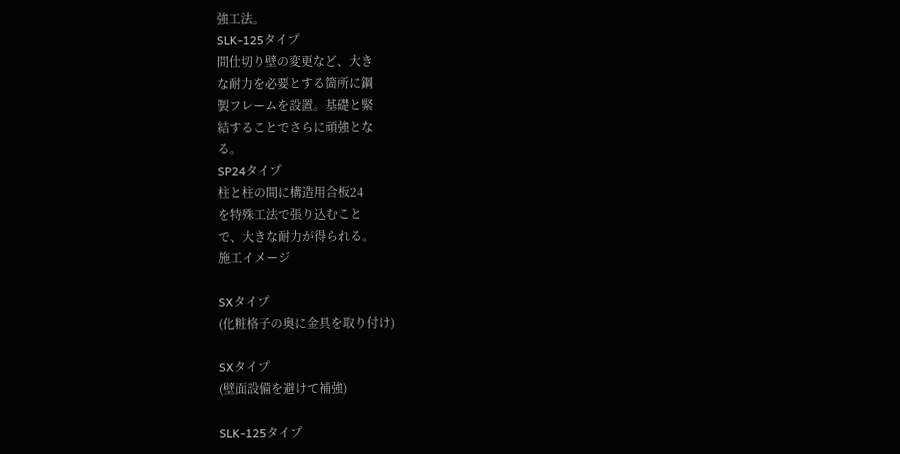強工法。
SLK-125タイプ
間仕切り壁の変更など、大き
な耐力を必要とする箇所に鋼
製フレームを設置。基礎と緊
結することでさらに頑強とな
る。
SP24タイプ
柱と柱の間に構造用合板24
を特殊工法で張り込むこと
で、大きな耐力が得られる。
施工イメージ

SXタイプ
(化粧格子の奥に金具を取り付け)

SXタイプ
(壁面設備を避けて補強)

SLK-125タイプ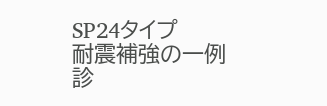SP24タイプ
耐震補強の一例
診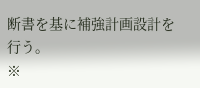断書を基に補強計画設計を
行う。
※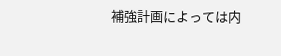補強計画によっては内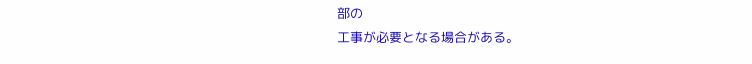部の
工事が必要となる場合がある。